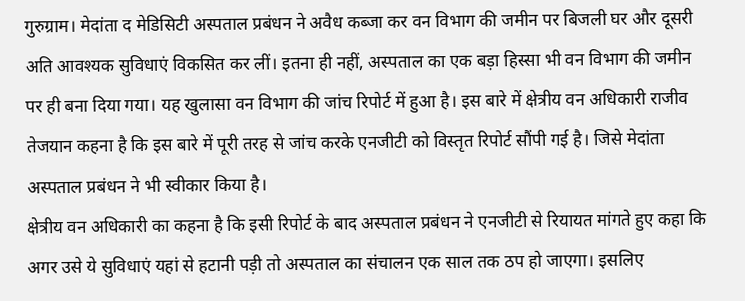गुरुग्राम। मेदांता द मेडिसिटी अस्पताल प्रबंधन ने अवैध कब्जा कर वन विभाग की जमीन पर बिजली घर और दूसरी अति आवश्यक सुविधाएं विकसित कर लीं। इतना ही नहीं, अस्पताल का एक बड़ा हिस्सा भी वन विभाग की जमीन पर ही बना दिया गया। यह खुलासा वन विभाग की जांच रिपोर्ट में हुआ है। इस बारे में क्षेत्रीय वन अधिकारी राजीव तेजयान कहना है कि इस बारे में पूरी तरह से जांच करके एनजीटी को विस्तृत रिपोर्ट सौंपी गई है। जिसे मेदांता अस्पताल प्रबंधन ने भी स्वीकार किया है।
क्षेत्रीय वन अधिकारी का कहना है कि इसी रिपोर्ट के बाद अस्पताल प्रबंधन ने एनजीटी से रियायत मांगते हुए कहा कि अगर उसे ये सुविधाएं यहां से हटानी पड़ी तो अस्पताल का संचालन एक साल तक ठप हो जाएगा। इसलिए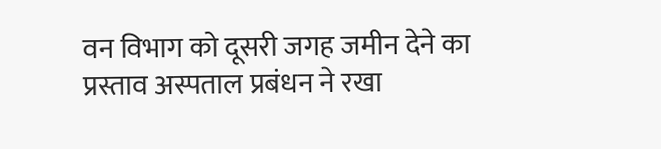वन विभाग को दूसरी जगह जमीन देने का प्रस्ताव अस्पताल प्रबंधन ने रखा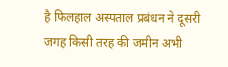है फिलहाल अस्पताल प्रबंधन ने दूसरी जगह किसी तरह की जमीन अभी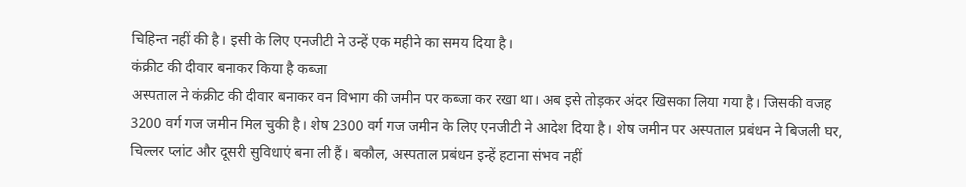चिहिन्त नहीं की है। इसी के लिए एनजीटी ने उन्हें एक महीने का समय दिया है।
कंक्रीट की दीवार बनाकर किया है कब्जा
अस्पताल ने कंक्रीट की दीवार बनाकर वन विभाग की जमीन पर कब्जा कर रखा था। अब इसे तोड़कर अंदर खिसका लिया गया है। जिसकी वजह 3200 वर्ग गज जमीन मिल चुकी है। शेष 2300 वर्ग गज जमीन के लिए एनजीटी ने आदेश दिया है। शेष जमीन पर अस्पताल प्रबंधन ने बिजली घर, चिल्लर प्लांट और दूसरी सुविधाएं बना ली हैं। बकौल, अस्पताल प्रबंधन इन्हें हटाना संभव नहीं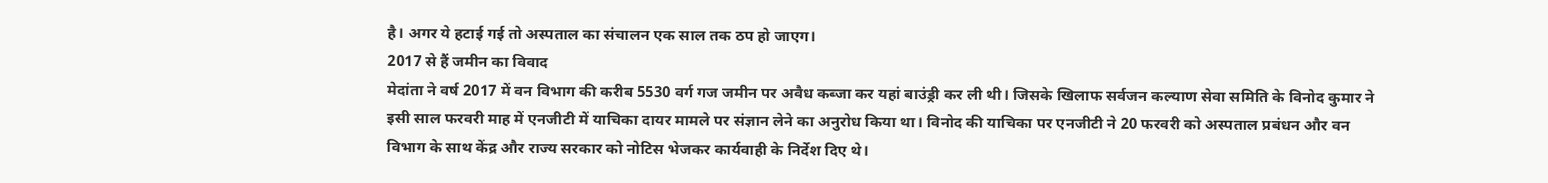है। अगर ये हटाई गई तो अस्पताल का संचालन एक साल तक ठप हो जाएग।
2017 से हैं जमीन का विवाद
मेदांता ने वर्ष 2017 में वन विभाग की करीब 5530 वर्ग गज जमीन पर अवैध कब्जा कर यहां बाउंड्री कर ली थी। जिसके खिलाफ सर्वजन कल्याण सेवा समिति के विनोद कुमार ने इसी साल फरवरी माह में एनजीटी में याचिका दायर मामले पर संज्ञान लेने का अनुरोध किया था। विनोद की याचिका पर एनजीटी ने 20 फरवरी को अस्पताल प्रबंधन और वन विभाग के साथ केंद्र और राज्य सरकार को नोटिस भेजकर कार्यवाही के निर्देश दिए थे।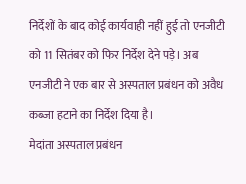निर्देशों के बाद कोई कार्यवाही नहीं हुई तो एनजीटी को 11 सितंबर को फिर निर्देश देने पड़े। अब एनजीटी ने एक बार से अस्पताल प्रबंधन को अवैध कब्जा हटाने का निर्देश दिया है।
मेदांता अस्पताल प्रबंधन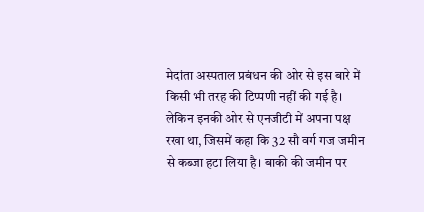मेदांता अस्पताल प्रबंधन की ओर से इस बारे में किसी भी तरह की टिप्पणी नहीं की गई है। लेकिन इनकी ओर से एनजीटी में अपना पक्ष रखा था, जिसमें कहा कि 32 सौ वर्ग गज जमीन से कब्जा हटा लिया है। बाकी की जमीन पर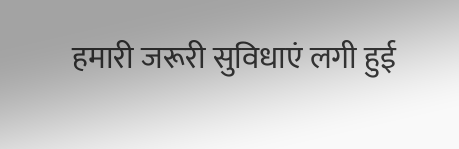हमारी जरूरी सुविधाएं लगी हुई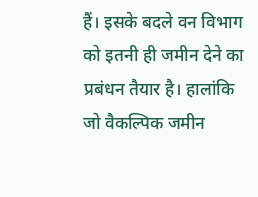हैं। इसके बदले वन विभाग को इतनी ही जमीन देने का प्रबंधन तैयार है। हालांकि जो वैकल्पिक जमीन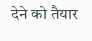देने को तैयार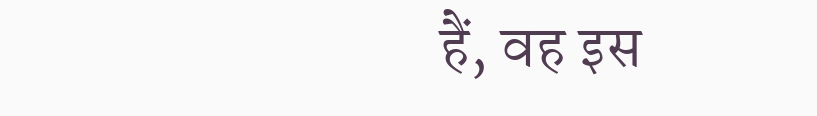हैं, वह इस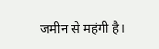जमीन से महंगी है।